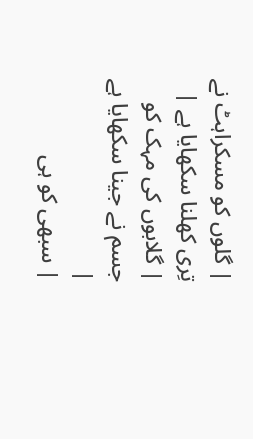| گلوں کو مسکراہٹ نے تِری کھلنا سکھایا ہے |
| گلابوں کی مہک کو جسم نے جینا سکھایا ہے |
| سبھی کو ہی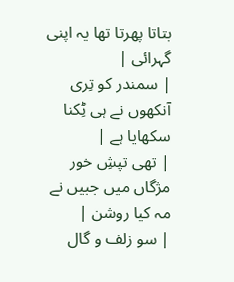بتاتا پھرتا تھا یہ اپنی گہرائی |
| سمندر کو تِری آنکھوں نے ہی ٹِکنا سکھایا ہے |
| تھی تپشِ خور مژگاں میں جبیں نے مہ کیا روشن |
| سو زلف و گال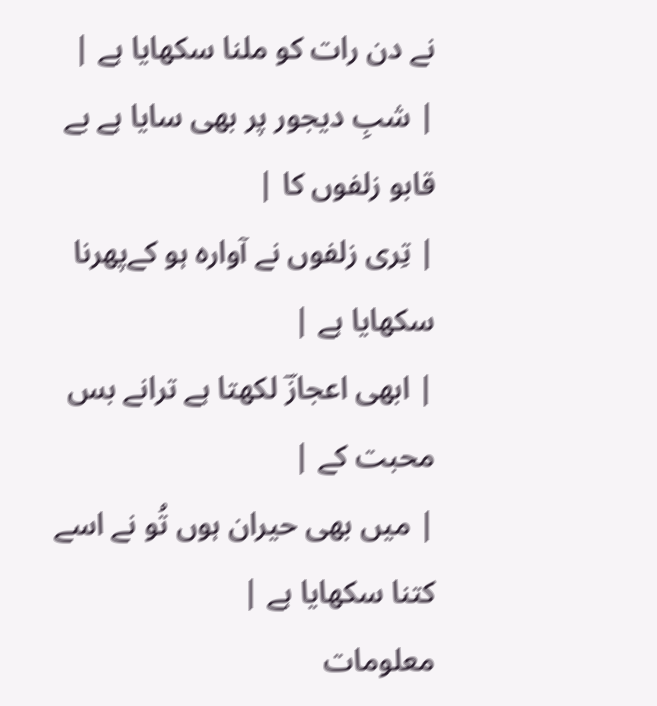نے دن رات کو ملنا سکھایا ہے |
| شبِ دیجور پر بھی سایا ہے بے قابو زلفوں کا |
| تِری زلفوں نے آوارہ ہو کےپھرنا سکھایا ہے |
| ابھی اعجازؔ لکھتا ہے ترانے بس محبت کے |
| میں بھی حیران ہوں تُو نے اسے کتنا سکھایا ہے |
معلومات